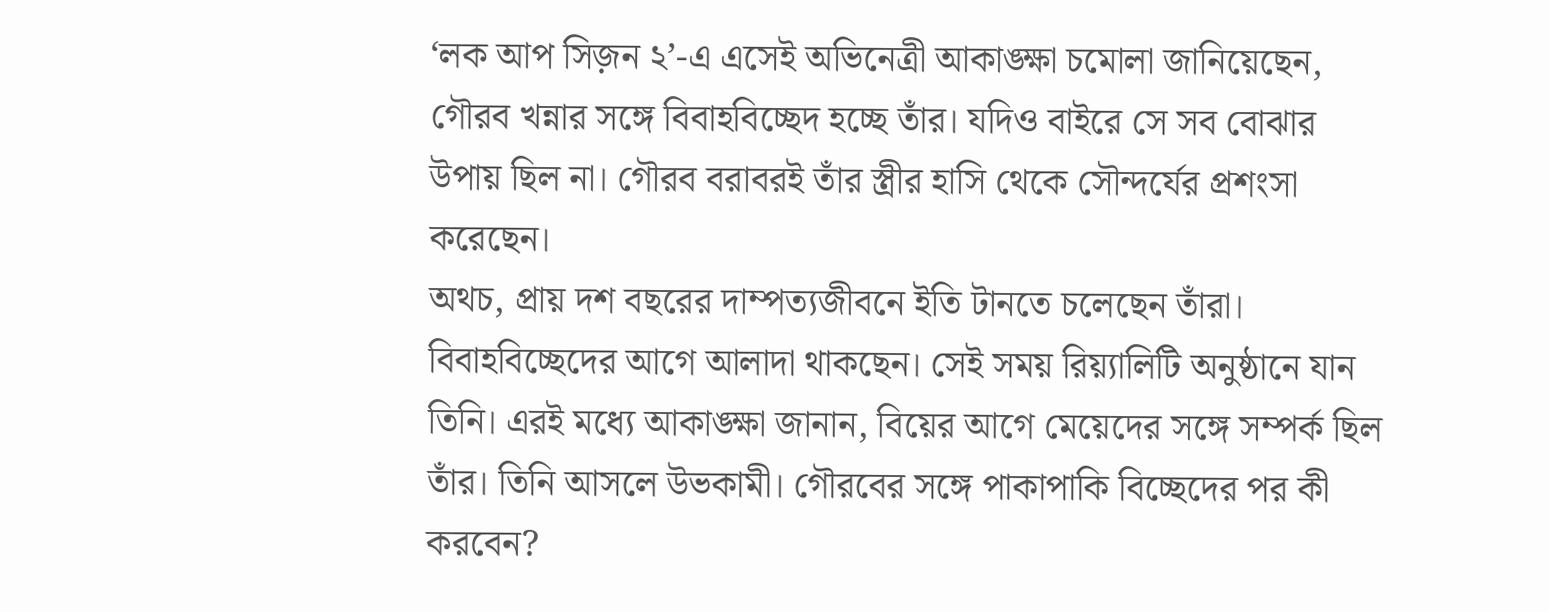‘লক আপ সিজ়ন ২’-এ এসেই অভিনেত্রী আকাঙ্ক্ষা চমোলা জানিয়েছেন, গৌরব খন্নার সঙ্গে বিবাহবিচ্ছেদ হচ্ছে তাঁর। যদিও বাইরে সে সব বোঝার উপায় ছিল না। গৌরব বরাবরই তাঁর স্ত্রীর হাসি থেকে সৌন্দর্যের প্রশংসা করেছেন।
অথচ, প্রায় দশ বছরের দাম্পত্যজীবনে ইতি টানতে চলেছেন তাঁরা। বিবাহবিচ্ছেদের আগে আলাদা থাকছেন। সেই সময় রিয়্যালিটি অনুষ্ঠানে যান তিনি। এরই মধ্যে আকাঙ্ক্ষা জানান, বিয়ের আগে মেয়েদের সঙ্গে সম্পর্ক ছিল তাঁর। তিনি আসলে উভকামী। গৌরবের সঙ্গে পাকাপাকি বিচ্ছেদের পর কী করবেন?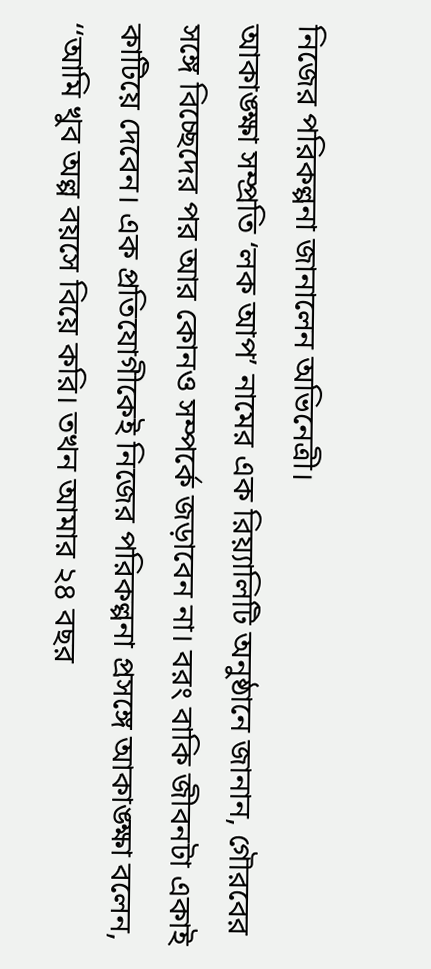নিজের পরিকল্পনা জানালেন অভিনেত্রী।
আকাঙ্ক্ষা সম্প্রতি ‘লক আপ’ নামের এক রিয়্যালিটি অনুষ্ঠানে জানান, গৌরবের সঙ্গে বিচ্ছেদের পর আর কোনও সম্পর্কে জড়াবেন না। বরং বাকি জীবনটা একাই কাটিয়ে দেবেন। এক প্রতিযোগীকেই নিজের পরিকল্পনা প্রসঙ্গে আকাঙ্ক্ষা বলেন, ‘‘আমি খুব অল্প বয়সে বিয়ে করি। তখন আমার ২৪ বছর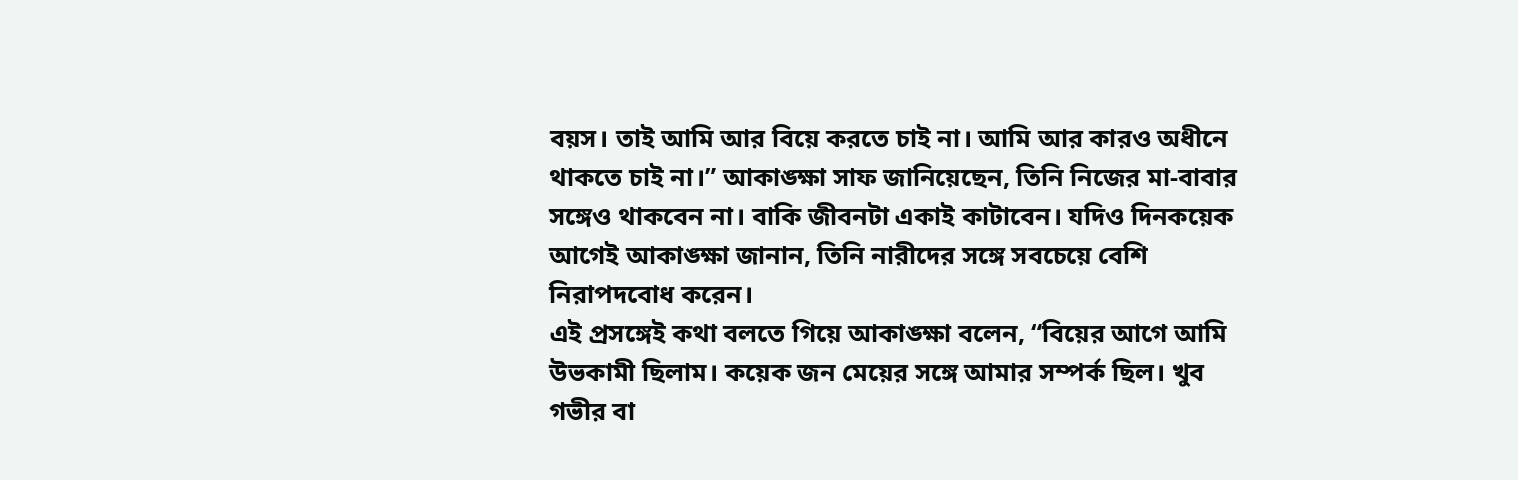বয়স। তাই আমি আর বিয়ে করতে চাই না। আমি আর কারও অধীনে থাকতে চাই না।” আকাঙ্ক্ষা সাফ জানিয়েছেন, তিনি নিজের মা-বাবার সঙ্গেও থাকবেন না। বাকি জীবনটা একাই কাটাবেন। যদিও দিনকয়েক আগেই আকাঙ্ক্ষা জানান, তিনি নারীদের সঙ্গে সবচেয়ে বেশি নিরাপদবোধ করেন।
এই প্রসঙ্গেই কথা বলতে গিয়ে আকাঙ্ক্ষা বলেন, “বিয়ের আগে আমি উভকামী ছিলাম। কয়েক জন মেয়ের সঙ্গে আমার সম্পর্ক ছিল। খুব গভীর বা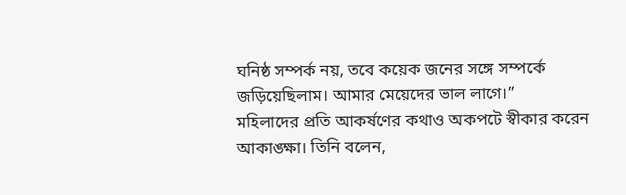ঘনিষ্ঠ সম্পর্ক নয়, তবে কয়েক জনের সঙ্গে সম্পর্কে জড়িয়েছিলাম। আমার মেয়েদের ভাল লাগে।”
মহিলাদের প্রতি আকর্ষণের কথাও অকপটে স্বীকার করেন আকাঙ্ক্ষা। তিনি বলেন,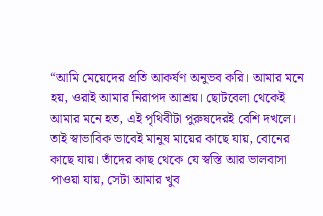“আমি মেয়েদের প্রতি আকর্ষণ অনুভব করি। আমার মনে হয়, ওরাই আমার নিরাপদ আশ্রয়। ছোটবেলা থেকেই আমার মনে হত, এই পৃথিবীটা পুরুষদেরই বেশি দখলে। তাই স্বাভাবিক ভাবেই মানুষ মায়ের কাছে যায়, বোনের কাছে যায়। তাঁদের কাছ থেকে যে স্বস্তি আর ভালবাসা পাওয়া যায়, সেটা আমার খুব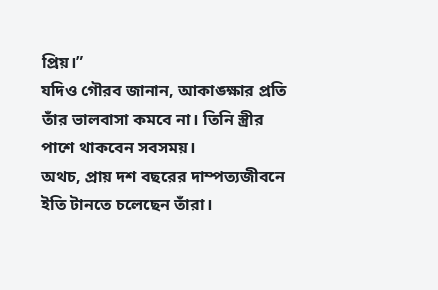প্রিয়।”
যদিও গৌরব জানান, আকাঙ্ক্ষার প্রতি তাঁর ভালবাসা কমবে না। তিনি স্ত্রীর পাশে থাকবেন সবসময়।
অথচ, প্রায় দশ বছরের দাম্পত্যজীবনে ইতি টানতে চলেছেন তাঁরা।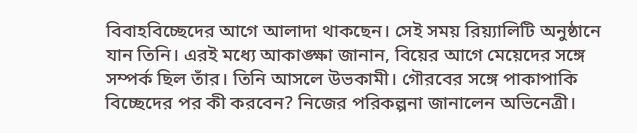বিবাহবিচ্ছেদের আগে আলাদা থাকছেন। সেই সময় রিয়্যালিটি অনুষ্ঠানে যান তিনি। এরই মধ্যে আকাঙ্ক্ষা জানান, বিয়ের আগে মেয়েদের সঙ্গে সম্পর্ক ছিল তাঁর। তিনি আসলে উভকামী। গৌরবের সঙ্গে পাকাপাকি বিচ্ছেদের পর কী করবেন? নিজের পরিকল্পনা জানালেন অভিনেত্রী।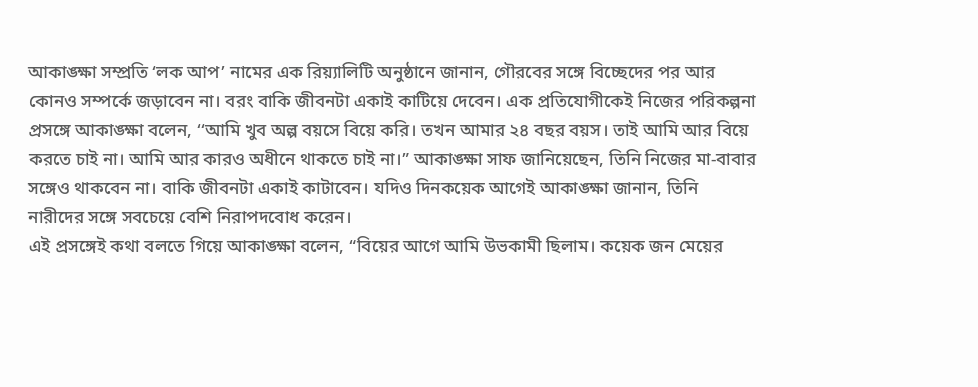আকাঙ্ক্ষা সম্প্রতি ‘লক আপ’ নামের এক রিয়্যালিটি অনুষ্ঠানে জানান, গৌরবের সঙ্গে বিচ্ছেদের পর আর কোনও সম্পর্কে জড়াবেন না। বরং বাকি জীবনটা একাই কাটিয়ে দেবেন। এক প্রতিযোগীকেই নিজের পরিকল্পনা প্রসঙ্গে আকাঙ্ক্ষা বলেন, ‘‘আমি খুব অল্প বয়সে বিয়ে করি। তখন আমার ২৪ বছর বয়স। তাই আমি আর বিয়ে করতে চাই না। আমি আর কারও অধীনে থাকতে চাই না।” আকাঙ্ক্ষা সাফ জানিয়েছেন, তিনি নিজের মা-বাবার সঙ্গেও থাকবেন না। বাকি জীবনটা একাই কাটাবেন। যদিও দিনকয়েক আগেই আকাঙ্ক্ষা জানান, তিনি নারীদের সঙ্গে সবচেয়ে বেশি নিরাপদবোধ করেন।
এই প্রসঙ্গেই কথা বলতে গিয়ে আকাঙ্ক্ষা বলেন, “বিয়ের আগে আমি উভকামী ছিলাম। কয়েক জন মেয়ের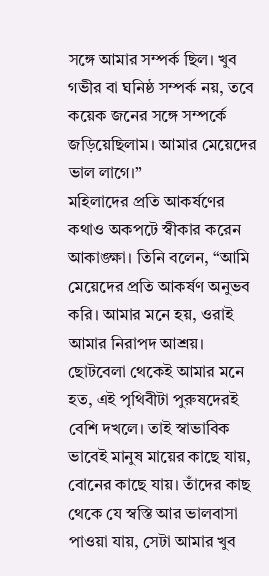সঙ্গে আমার সম্পর্ক ছিল। খুব গভীর বা ঘনিষ্ঠ সম্পর্ক নয়, তবে কয়েক জনের সঙ্গে সম্পর্কে জড়িয়েছিলাম। আমার মেয়েদের ভাল লাগে।”
মহিলাদের প্রতি আকর্ষণের কথাও অকপটে স্বীকার করেন আকাঙ্ক্ষা। তিনি বলেন, “আমি মেয়েদের প্রতি আকর্ষণ অনুভব করি। আমার মনে হয়, ওরাই আমার নিরাপদ আশ্রয়। ছোটবেলা থেকেই আমার মনে হত, এই পৃথিবীটা পুরুষদেরই বেশি দখলে। তাই স্বাভাবিক ভাবেই মানুষ মায়ের কাছে যায়, বোনের কাছে যায়। তাঁদের কাছ থেকে যে স্বস্তি আর ভালবাসা পাওয়া যায়, সেটা আমার খুব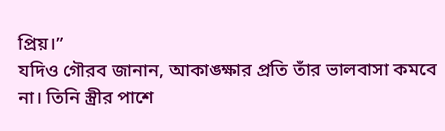প্রিয়।”
যদিও গৌরব জানান, আকাঙ্ক্ষার প্রতি তাঁর ভালবাসা কমবে না। তিনি স্ত্রীর পাশে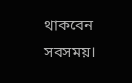থাকবেন সবসময়।